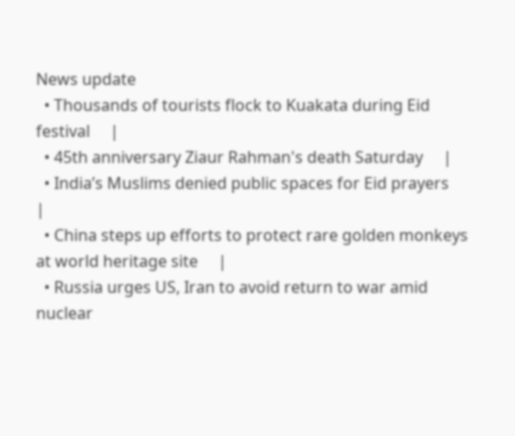News update
  • Thousands of tourists flock to Kuakata during Eid festival     |
  • 45th anniversary Ziaur Rahman's death Saturday     |
  • India’s Muslims denied public spaces for Eid prayers     |
  • China steps up efforts to protect rare golden monkeys at world heritage site     |
  • Russia urges US, Iran to avoid return to war amid nuclear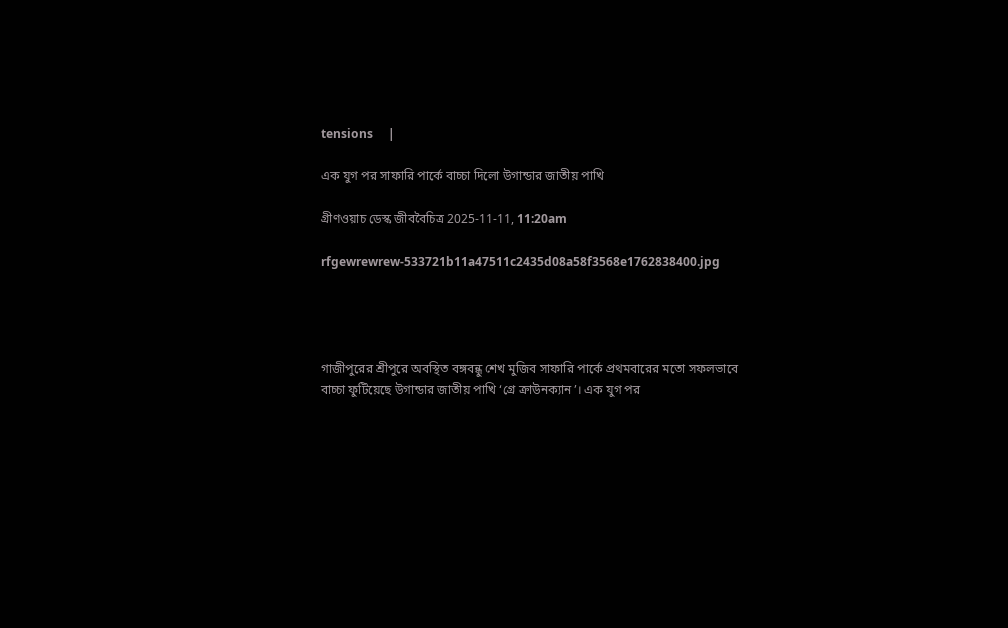tensions     |

এক যুগ পর সাফারি পার্কে বাচ্চা দিলো উগান্ডার জাতীয় পাখি

গ্রীণওয়াচ ডেস্ক জীববৈচিত্র 2025-11-11, 11:20am

rfgewrewrew-533721b11a47511c2435d08a58f3568e1762838400.jpg




গাজীপুরের শ্রীপুরে অবস্থিত বঙ্গবন্ধু শেখ মুজিব সাফারি পার্কে প্রথমবারের মতো সফলভাবে বাচ্চা ফুটিয়েছে উগান্ডার জাতীয় পাখি ‘গ্রে ক্রাউনক্যান’। এক যুগ পর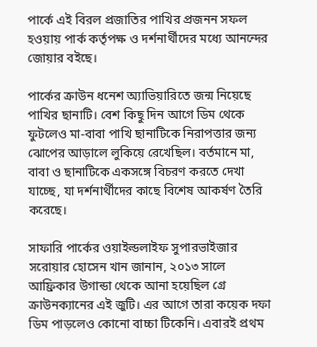পার্কে এই বিরল প্রজাতির পাখির প্রজনন সফল হওয়ায় পার্ক কর্তৃপক্ষ ও দর্শনার্থীদের মধ্যে আনন্দের জোয়ার বইছে।

পার্কের ক্রাউন ধনেশ অ্যাভিয়ারিতে জন্ম নিয়েছে পাখির ছানাটি। বেশ কিছু দিন আগে ডিম থেকে ফুটলেও মা-বাবা পাখি ছানাটিকে নিরাপত্তার জন্য ঝোপের আড়ালে লুকিয়ে রেখেছিল। বর্তমানে মা, বাবা ও ছানাটিকে একসঙ্গে বিচরণ করতে দেখা যাচ্ছে, যা দর্শনার্থীদের কাছে বিশেষ আকর্ষণ তৈরি করেছে।

সাফারি পার্কের ওয়াইল্ডলাইফ সুপারভাইজার সরোয়ার হোসেন খান জানান, ২০১৩ সালে আফ্রিকার উগান্ডা থেকে আনা হয়েছিল গ্রে ক্রাউনক্যানের এই জুটি। এর আগে তারা কয়েক দফা ডিম পাড়লেও কোনো বাচ্চা টিকেনি। এবারই প্রথম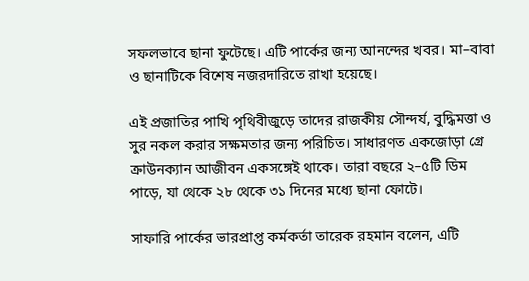সফলভাবে ছানা ফুটেছে। এটি পার্কের জন্য আনন্দের খবর। মা–বাবা ও ছানাটিকে বিশেষ নজরদারিতে রাখা হয়েছে।

এই প্রজাতির পাখি পৃথিবীজুড়ে তাদের রাজকীয় সৌন্দর্য, বুদ্ধিমত্তা ও সুর নকল করার সক্ষমতার জন্য পরিচিত। সাধারণত একজোড়া গ্রে ক্রাউনক্যান আজীবন একসঙ্গেই থাকে। তারা বছরে ২–৫টি ডিম পাড়ে, যা থেকে ২৮ থেকে ৩১ দিনের মধ্যে ছানা ফোটে।

সাফারি পার্কের ভারপ্রাপ্ত কর্মকর্তা তারেক রহমান বলেন, এটি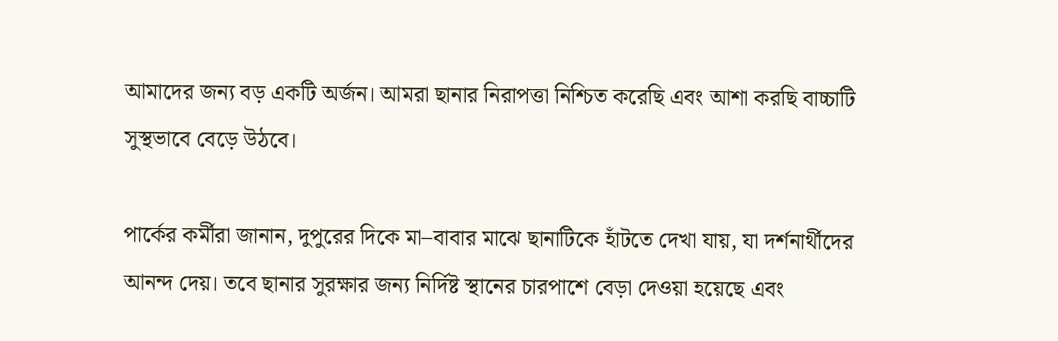আমাদের জন্য বড় একটি অর্জন। আমরা ছানার নিরাপত্তা নিশ্চিত করেছি এবং আশা করছি বাচ্চাটি সুস্থভাবে বেড়ে উঠবে।

পার্কের কর্মীরা জানান, দুপুরের দিকে মা–বাবার মাঝে ছানাটিকে হাঁটতে দেখা যায়, যা দর্শনার্থীদের আনন্দ দেয়। তবে ছানার সুরক্ষার জন্য নির্দিষ্ট স্থানের চারপাশে বেড়া দেওয়া হয়েছে এবং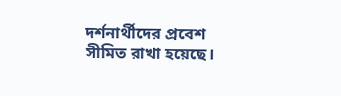দর্শনার্থীদের প্রবেশ সীমিত রাখা হয়েছে।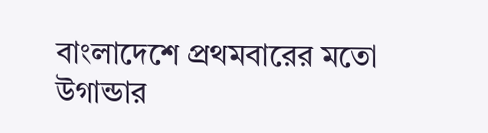বাংলাদেশে প্রথমবারের মতো উগান্ডার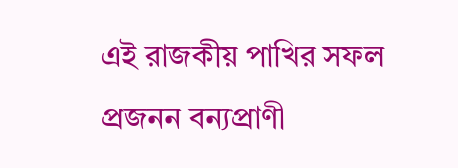এই রাজকীয় পাখির সফল প্রজনন বন্যপ্রাণী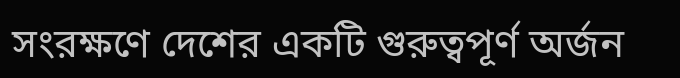সংরক্ষণে দেশের একটি গুরুত্বপূর্ণ অর্জন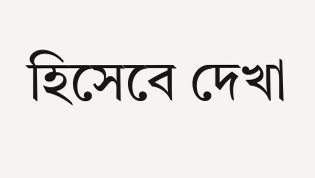হিসেবে দেখা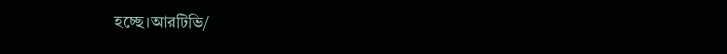হচ্ছে।আরটিভি/